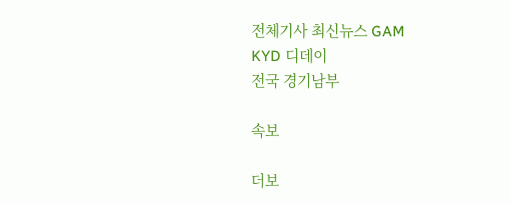전체기사 최신뉴스 GAM
KYD 디데이
전국 경기남부

속보

더보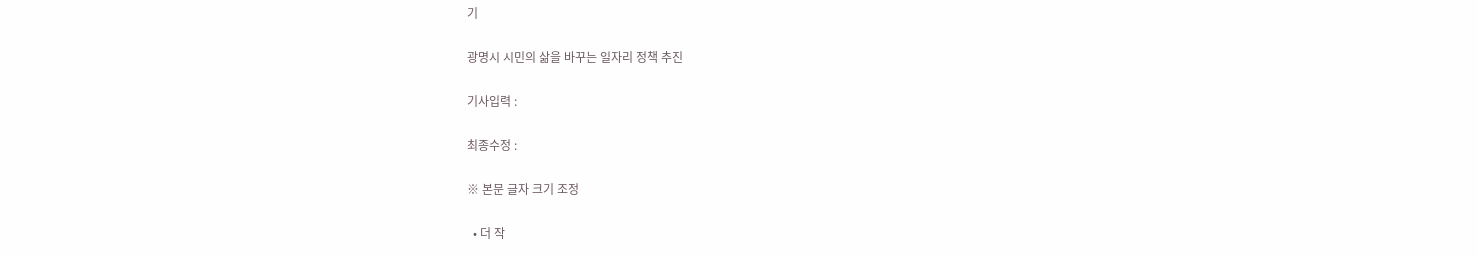기

광명시 시민의 삶을 바꾸는 일자리 정책 추진

기사입력 :

최종수정 :

※ 본문 글자 크기 조정

  • 더 작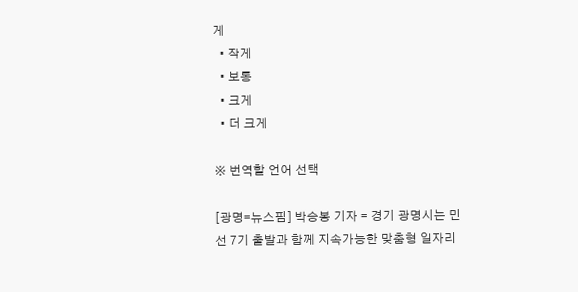게
  • 작게
  • 보통
  • 크게
  • 더 크게

※ 번역할 언어 선택

[광명=뉴스핌] 박승봉 기자 = 경기 광명시는 민선 7기 출발과 함께 지속가능한 맞춤형 일자리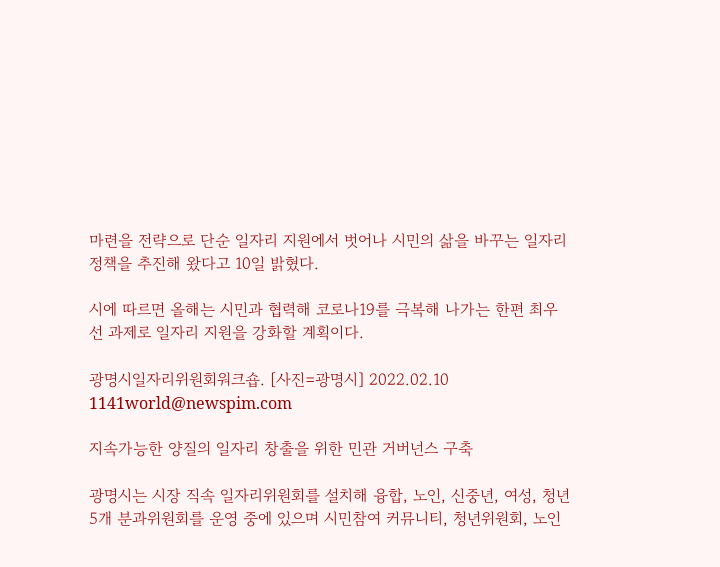마련을 전략으로 단순 일자리 지원에서 벗어나 시민의 삶을 바꾸는 일자리 정책을 추진해 왔다고 10일 밝혔다.

시에 따르면 올해는 시민과 협력해 코로나19를 극복해 나가는 한편 최우선 과제로 일자리 지원을 강화할 계획이다.

광명시일자리위원회워크숍. [사진=광명시] 2022.02.10 1141world@newspim.com

지속가능한 양질의 일자리 창출을 위한 민관 거버넌스 구축

광명시는 시장 직속 일자리위원회를 설치해 융합, 노인, 신중년, 여성, 청년 5개 분과위원회를 운영 중에 있으며 시민참여 커뮤니티, 청년위원회, 노인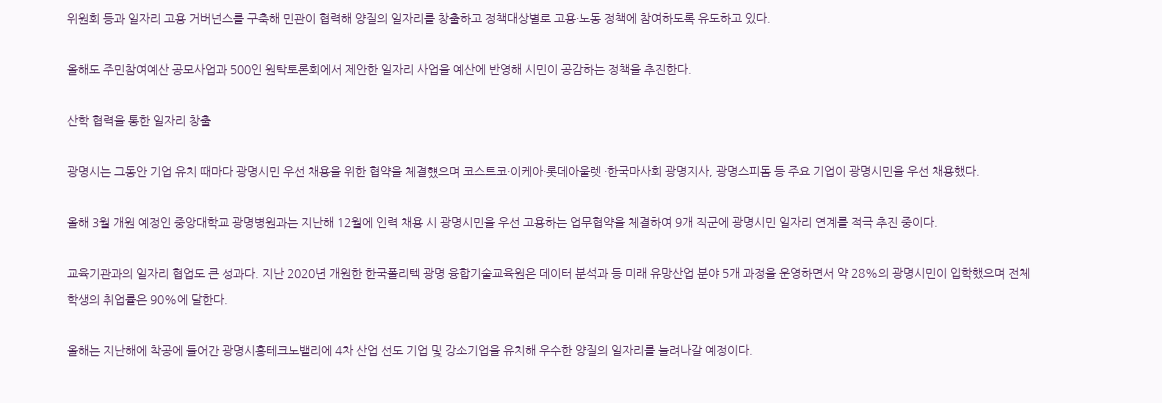위원회 등과 일자리 고용 거버넌스를 구축해 민관이 협력해 양질의 일자리를 창출하고 정책대상별로 고용·노동 정책에 참여하도록 유도하고 있다.

올해도 주민참여예산 공모사업과 500인 원탁토론회에서 제안한 일자리 사업을 예산에 반영해 시민이 공감하는 정책을 추진한다.

산학 협력을 통한 일자리 창출

광명시는 그동안 기업 유치 때마다 광명시민 우선 채용을 위한 협약을 체결헀으며 코스트코·이케아·롯데아울렛 ·한국마사회 광명지사, 광명스피돔 등 주요 기업이 광명시민을 우선 채용했다.

올해 3월 개원 예정인 중앙대학교 광명병원과는 지난해 12월에 인력 채용 시 광명시민을 우선 고용하는 업무협약을 체결하여 9개 직군에 광명시민 일자리 연계를 적극 추진 중이다.

교육기관과의 일자리 협업도 큰 성과다. 지난 2020년 개원한 한국폴리텍 광명 융합기술교육원은 데이터 분석과 등 미래 유망산업 분야 5개 과정을 운영하면서 약 28%의 광명시민이 입학했으며 전체 학생의 취업률은 90%에 달한다.

올해는 지난해에 착공에 들어간 광명시흥테크노밸리에 4차 산업 선도 기업 및 강소기업을 유치해 우수한 양질의 일자리를 늘려나갈 예정이다.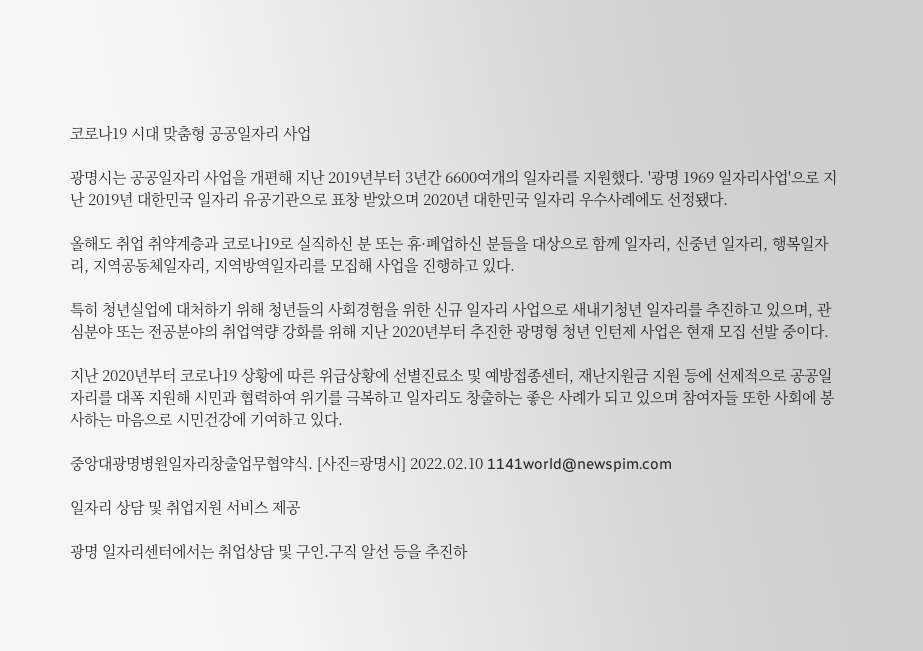코로나19 시대 맞춤형 공공일자리 사업

광명시는 공공일자리 사업을 개편해 지난 2019년부터 3년간 6600여개의 일자리를 지원했다. '광명 1969 일자리사업'으로 지난 2019년 대한민국 일자리 유공기관으로 표창 받았으며 2020년 대한민국 일자리 우수사례에도 선정됐다.

올해도 취업 취약계층과 코로나19로 실직하신 분 또는 휴·폐업하신 분들을 대상으로 함께 일자리, 신중년 일자리, 행복일자리, 지역공동체일자리, 지역방역일자리를 모집해 사업을 진행하고 있다.

특히 청년실업에 대처하기 위해 청년들의 사회경험을 위한 신규 일자리 사업으로 새내기청년 일자리를 추진하고 있으며, 관심분야 또는 전공분야의 취업역량 강화를 위해 지난 2020년부터 추진한 광명형 청년 인턴제 사업은 현재 모집 선발 중이다.

지난 2020년부터 코로나19 상황에 따른 위급상황에 선별진료소 및 예방접종센터, 재난지원금 지원 등에 선제적으로 공공일자리를 대폭 지원해 시민과 협력하여 위기를 극복하고 일자리도 창출하는 좋은 사례가 되고 있으며 참여자들 또한 사회에 봉사하는 마음으로 시민건강에 기여하고 있다.

중앙대광명병원일자리창출업무협약식. [사진=광명시] 2022.02.10 1141world@newspim.com

일자리 상담 및 취업지원 서비스 제공

광명 일자리센터에서는 취업상담 및 구인․구직 알선 등을 추진하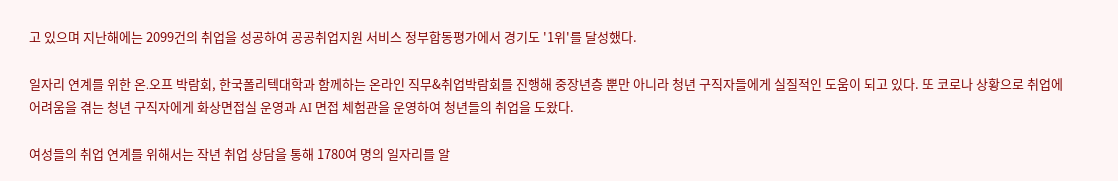고 있으며 지난해에는 2099건의 취업을 성공하여 공공취업지원 서비스 정부합동평가에서 경기도 '1위'를 달성했다.

일자리 연계를 위한 온․오프 박람회, 한국폴리텍대학과 함께하는 온라인 직무&취업박람회를 진행해 중장년층 뿐만 아니라 청년 구직자들에게 실질적인 도움이 되고 있다. 또 코로나 상황으로 취업에 어려움을 겪는 청년 구직자에게 화상면접실 운영과 AI 면접 체험관을 운영하여 청년들의 취업을 도왔다.

여성들의 취업 연계를 위해서는 작년 취업 상담을 통해 1780여 명의 일자리를 알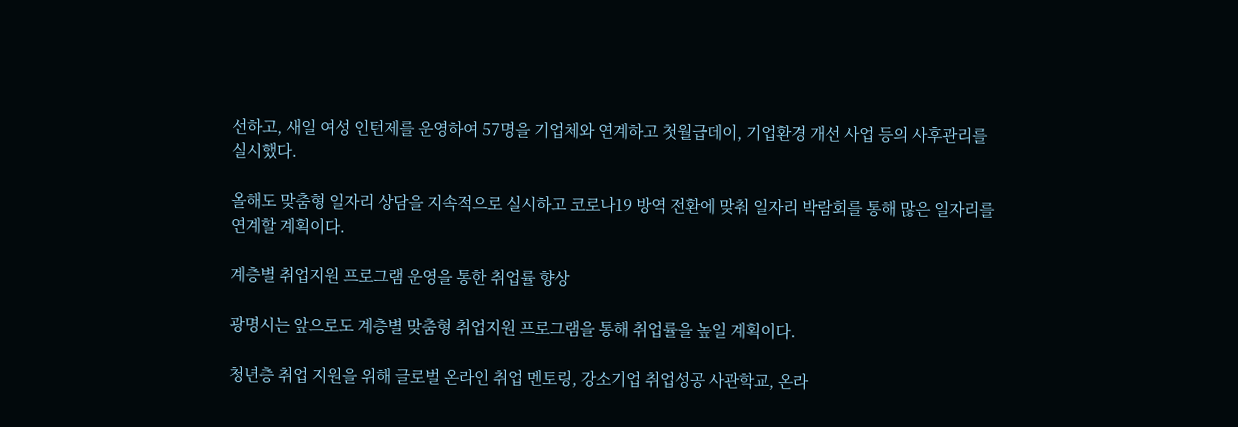선하고, 새일 여성 인턴제를 운영하여 57명을 기업체와 연계하고 첫월급데이, 기업환경 개선 사업 등의 사후관리를 실시했다.

올해도 맞춤형 일자리 상담을 지속적으로 실시하고 코로나19 방역 전환에 맞춰 일자리 박람회를 통해 많은 일자리를 연계할 계획이다.

계층별 취업지원 프로그램 운영을 통한 취업률 향상

광명시는 앞으로도 계층별 맞춤형 취업지원 프로그램을 통해 취업률을 높일 계획이다.

청년층 취업 지원을 위해 글로벌 온라인 취업 멘토링, 강소기업 취업성공 사관학교, 온라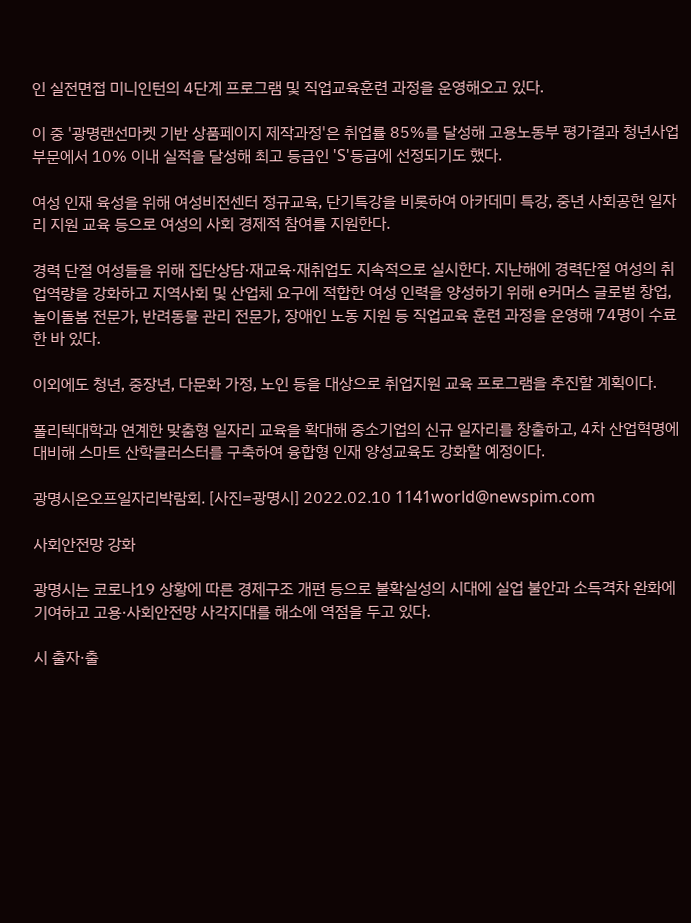인 실전면접 미니인턴의 4단계 프로그램 및 직업교육훈련 과정을 운영해오고 있다.

이 중 '광명랜선마켓 기반 상품페이지 제작과정'은 취업률 85%를 달성해 고용노동부 평가결과 청년사업 부문에서 10% 이내 실적을 달성해 최고 등급인 'S'등급에 선정되기도 했다.

여성 인재 육성을 위해 여성비전센터 정규교육, 단기특강을 비롯하여 아카데미 특강, 중년 사회공헌 일자리 지원 교육 등으로 여성의 사회 경제적 참여를 지원한다.

경력 단절 여성들을 위해 집단상담·재교육·재취업도 지속적으로 실시한다. 지난해에 경력단절 여성의 취업역량을 강화하고 지역사회 및 산업체 요구에 적합한 여성 인력을 양성하기 위해 e커머스 글로벌 창업, 놀이돌봄 전문가, 반려동물 관리 전문가, 장애인 노동 지원 등 직업교육 훈련 과정을 운영해 74명이 수료한 바 있다.

이외에도 청년, 중장년, 다문화 가정, 노인 등을 대상으로 취업지원 교육 프로그램을 추진할 계획이다.

폴리텍대학과 연계한 맞춤형 일자리 교육을 확대해 중소기업의 신규 일자리를 창출하고, 4차 산업혁명에 대비해 스마트 산학클러스터를 구축하여 융합형 인재 양성교육도 강화할 예정이다.

광명시온오프일자리박람회. [사진=광명시] 2022.02.10 1141world@newspim.com

사회안전망 강화

광명시는 코로나19 상황에 따른 경제구조 개편 등으로 불확실성의 시대에 실업 불안과 소득격차 완화에 기여하고 고용·사회안전망 사각지대를 해소에 역점을 두고 있다.

시 출자·출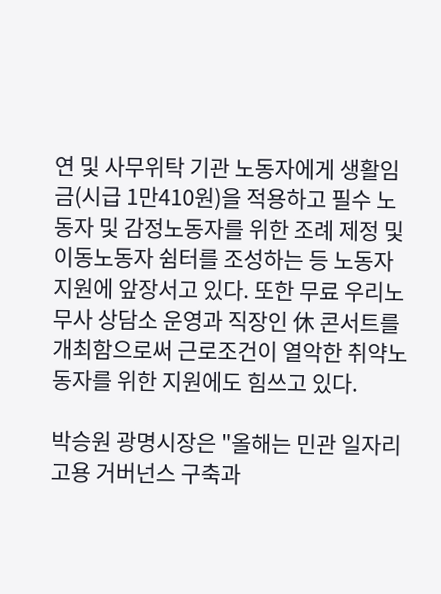연 및 사무위탁 기관 노동자에게 생활임금(시급 1만410원)을 적용하고 필수 노동자 및 감정노동자를 위한 조례 제정 및 이동노동자 쉼터를 조성하는 등 노동자 지원에 앞장서고 있다. 또한 무료 우리노무사 상담소 운영과 직장인 休 콘서트를 개최함으로써 근로조건이 열악한 취약노동자를 위한 지원에도 힘쓰고 있다.

박승원 광명시장은 "올해는 민관 일자리 고용 거버넌스 구축과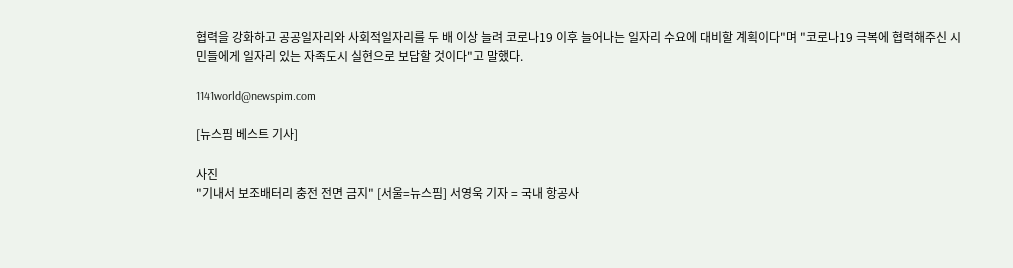협력을 강화하고 공공일자리와 사회적일자리를 두 배 이상 늘려 코로나19 이후 늘어나는 일자리 수요에 대비할 계획이다"며 "코로나19 극복에 협력해주신 시민들에게 일자리 있는 자족도시 실현으로 보답할 것이다"고 말했다.

1141world@newspim.com

[뉴스핌 베스트 기사]

사진
"기내서 보조배터리 충전 전면 금지" [서울=뉴스핌] 서영욱 기자 = 국내 항공사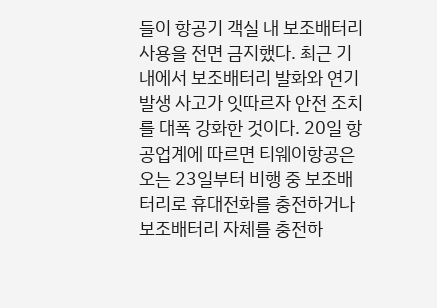들이 항공기 객실 내 보조배터리 사용을 전면 금지했다. 최근 기내에서 보조배터리 발화와 연기 발생 사고가 잇따르자 안전 조치를 대폭 강화한 것이다. 20일 항공업계에 따르면 티웨이항공은 오는 23일부터 비행 중 보조배터리로 휴대전화를 충전하거나 보조배터리 자체를 충전하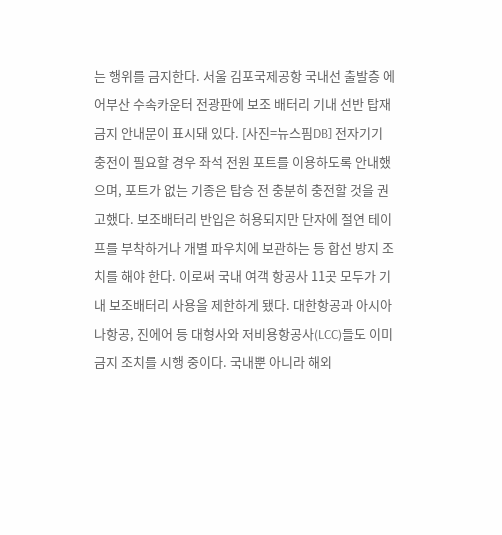는 행위를 금지한다. 서울 김포국제공항 국내선 출발층 에어부산 수속카운터 전광판에 보조 배터리 기내 선반 탑재 금지 안내문이 표시돼 있다. [사진=뉴스핌DB] 전자기기 충전이 필요할 경우 좌석 전원 포트를 이용하도록 안내했으며, 포트가 없는 기종은 탑승 전 충분히 충전할 것을 권고했다. 보조배터리 반입은 허용되지만 단자에 절연 테이프를 부착하거나 개별 파우치에 보관하는 등 합선 방지 조치를 해야 한다. 이로써 국내 여객 항공사 11곳 모두가 기내 보조배터리 사용을 제한하게 됐다. 대한항공과 아시아나항공, 진에어 등 대형사와 저비용항공사(LCC)들도 이미 금지 조치를 시행 중이다. 국내뿐 아니라 해외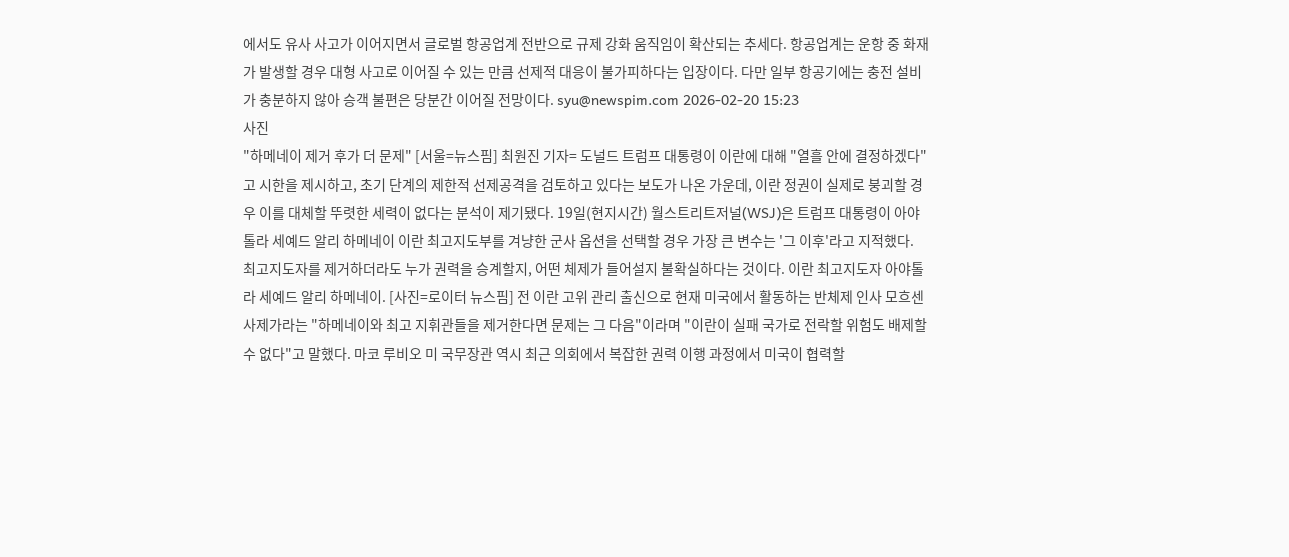에서도 유사 사고가 이어지면서 글로벌 항공업계 전반으로 규제 강화 움직임이 확산되는 추세다. 항공업계는 운항 중 화재가 발생할 경우 대형 사고로 이어질 수 있는 만큼 선제적 대응이 불가피하다는 입장이다. 다만 일부 항공기에는 충전 설비가 충분하지 않아 승객 불편은 당분간 이어질 전망이다. syu@newspim.com 2026-02-20 15:23
사진
"하메네이 제거 후가 더 문제" [서울=뉴스핌] 최원진 기자= 도널드 트럼프 대통령이 이란에 대해 "열흘 안에 결정하겠다"고 시한을 제시하고, 초기 단계의 제한적 선제공격을 검토하고 있다는 보도가 나온 가운데, 이란 정권이 실제로 붕괴할 경우 이를 대체할 뚜렷한 세력이 없다는 분석이 제기됐다. 19일(현지시간) 월스트리트저널(WSJ)은 트럼프 대통령이 아야톨라 세예드 알리 하메네이 이란 최고지도부를 겨냥한 군사 옵션을 선택할 경우 가장 큰 변수는 '그 이후'라고 지적했다. 최고지도자를 제거하더라도 누가 권력을 승계할지, 어떤 체제가 들어설지 불확실하다는 것이다. 이란 최고지도자 아야톨라 세예드 알리 하메네이. [사진=로이터 뉴스핌] 전 이란 고위 관리 출신으로 현재 미국에서 활동하는 반체제 인사 모흐센 사제가라는 "하메네이와 최고 지휘관들을 제거한다면 문제는 그 다음"이라며 "이란이 실패 국가로 전락할 위험도 배제할 수 없다"고 말했다. 마코 루비오 미 국무장관 역시 최근 의회에서 복잡한 권력 이행 과정에서 미국이 협력할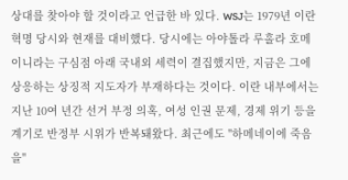상대를 찾아야 할 것이라고 언급한 바 있다. WSJ는 1979년 이란 혁명 당시와 현재를 대비했다. 당시에는 아야톨라 루홀라 호메이니라는 구심점 아래 국내외 세력이 결집했지만, 지금은 그에 상응하는 상징적 지도자가 부재하다는 것이다. 이란 내부에서는 지난 10여 년간 선거 부정 의혹, 여성 인권 문제, 경제 위기 등을 계기로 반정부 시위가 반복돼왔다. 최근에도 "하메네이에 죽음을"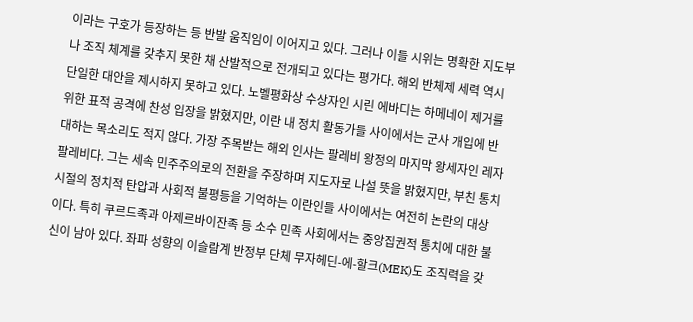이라는 구호가 등장하는 등 반발 움직임이 이어지고 있다. 그러나 이들 시위는 명확한 지도부나 조직 체계를 갖추지 못한 채 산발적으로 전개되고 있다는 평가다. 해외 반체제 세력 역시 단일한 대안을 제시하지 못하고 있다. 노벨평화상 수상자인 시린 에바디는 하메네이 제거를 위한 표적 공격에 찬성 입장을 밝혔지만, 이란 내 정치 활동가들 사이에서는 군사 개입에 반대하는 목소리도 적지 않다. 가장 주목받는 해외 인사는 팔레비 왕정의 마지막 왕세자인 레자 팔레비다. 그는 세속 민주주의로의 전환을 주장하며 지도자로 나설 뜻을 밝혔지만, 부친 통치 시절의 정치적 탄압과 사회적 불평등을 기억하는 이란인들 사이에서는 여전히 논란의 대상이다. 특히 쿠르드족과 아제르바이잔족 등 소수 민족 사회에서는 중앙집권적 통치에 대한 불신이 남아 있다. 좌파 성향의 이슬람계 반정부 단체 무자헤딘-에-할크(MEK)도 조직력을 갖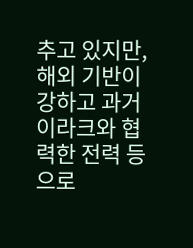추고 있지만, 해외 기반이 강하고 과거 이라크와 협력한 전력 등으로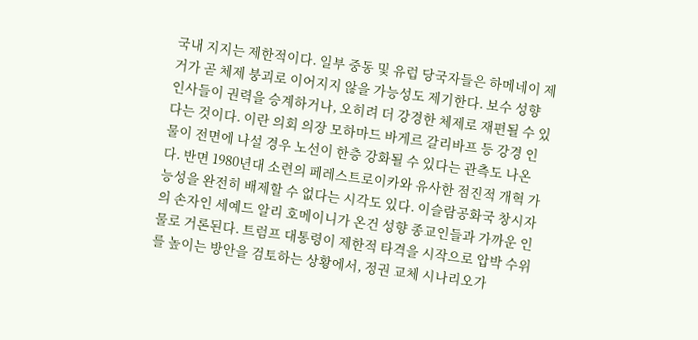국내 지지는 제한적이다. 일부 중동 및 유럽 당국자들은 하메네이 제거가 곧 체제 붕괴로 이어지지 않을 가능성도 제기한다. 보수 성향 인사들이 권력을 승계하거나, 오히려 더 강경한 체제로 재편될 수 있다는 것이다. 이란 의회 의장 모하마드 바게르 갈리바프 등 강경 인물이 전면에 나설 경우 노선이 한층 강화될 수 있다는 관측도 나온다. 반면 1980년대 소련의 페레스트로이카와 유사한 점진적 개혁 가능성을 완전히 배제할 수 없다는 시각도 있다. 이슬람공화국 창시자의 손자인 세예드 알리 호메이니가 온건 성향 종교인들과 가까운 인물로 거론된다. 트럼프 대통령이 제한적 타격을 시작으로 압박 수위를 높이는 방안을 검토하는 상황에서, 정권 교체 시나리오가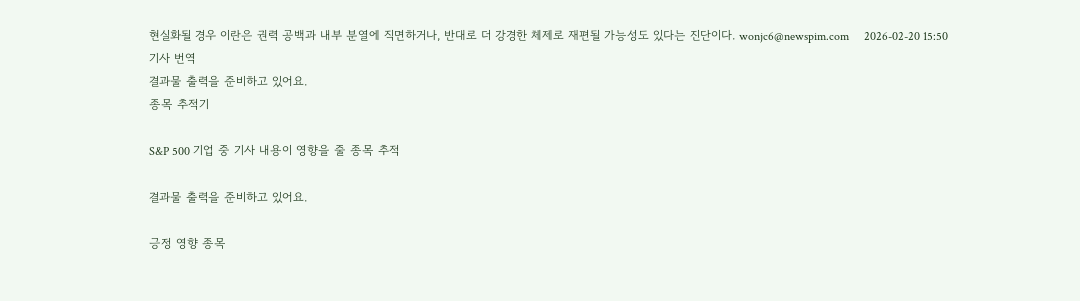현실화될 경우 이란은 권력 공백과 내부 분열에 직면하거나, 반대로 더 강경한 체제로 재편될 가능성도 있다는 진단이다. wonjc6@newspim.com     2026-02-20 15:50
기사 번역
결과물 출력을 준비하고 있어요.
종목 추적기

S&P 500 기업 중 기사 내용이 영향을 줄 종목 추적

결과물 출력을 준비하고 있어요.

긍정 영향 종목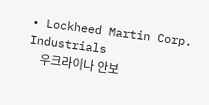• Lockheed Martin Corp. Industrials
    우크라이나 안보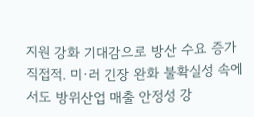지원 강화 기대감으로 방산 수요 증가 직접적. 미·러 긴장 완화 불확실성 속에서도 방위산업 매출 안정성 강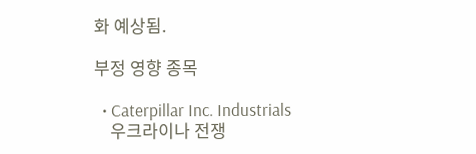화 예상됨.

부정 영향 종목

  • Caterpillar Inc. Industrials
    우크라이나 전쟁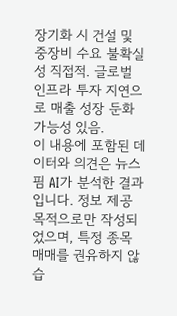장기화 시 건설 및 중장비 수요 불확실성 직접적. 글로벌 인프라 투자 지연으로 매출 성장 둔화 가능성 있음.
이 내용에 포함된 데이터와 의견은 뉴스핌 AI가 분석한 결과입니다. 정보 제공 목적으로만 작성되었으며, 특정 종목 매매를 권유하지 않습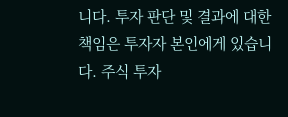니다. 투자 판단 및 결과에 대한 책임은 투자자 본인에게 있습니다. 주식 투자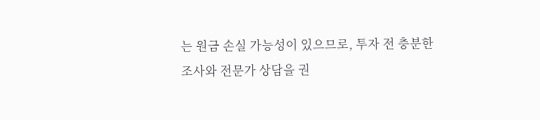는 원금 손실 가능성이 있으므로, 투자 전 충분한 조사와 전문가 상담을 권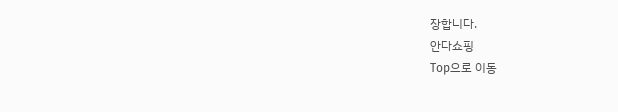장합니다.
안다쇼핑
Top으로 이동